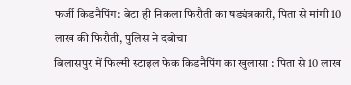फर्जी किडनैपिंग: बेटा ही निकला फिरौती का षड्यंत्रकारी, पिता से मांगी 10 लाख की फिरौती, पुलिस ने दबोचा
बिलासपुर में फिल्मी स्टाइल फेक किडनैपिंग का खुलासा : पिता से 10 लाख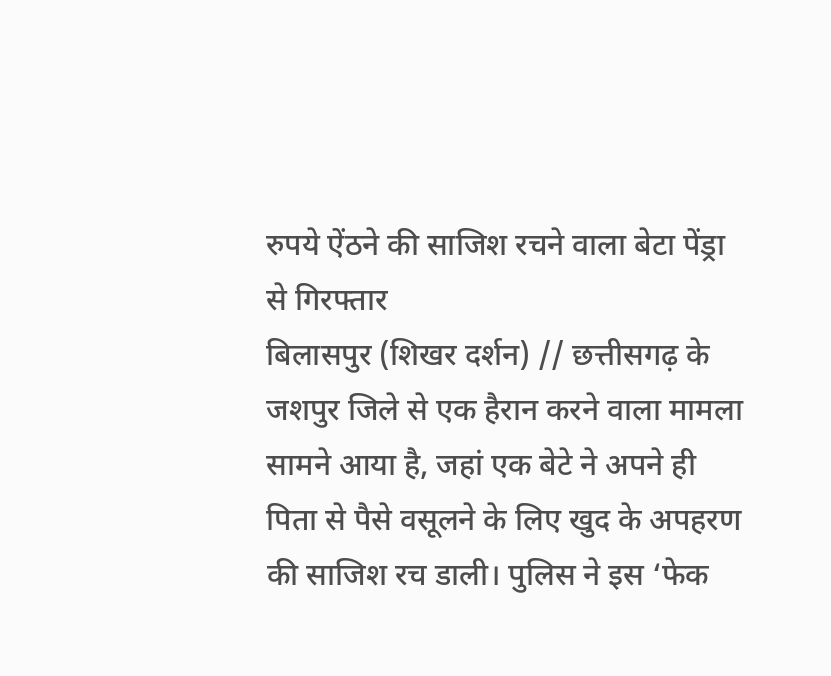रुपये ऐंठने की साजिश रचने वाला बेटा पेंड्रा से गिरफ्तार
बिलासपुर (शिखर दर्शन) // छत्तीसगढ़ के जशपुर जिले से एक हैरान करने वाला मामला सामने आया है, जहां एक बेटे ने अपने ही पिता से पैसे वसूलने के लिए खुद के अपहरण की साजिश रच डाली। पुलिस ने इस ‘फेक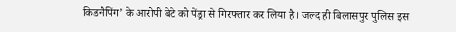किडनैपिंग’ के आरोपी बेटे को पेंड्रा से गिरफ्तार कर लिया है। जल्द ही बिलासपुर पुलिस इस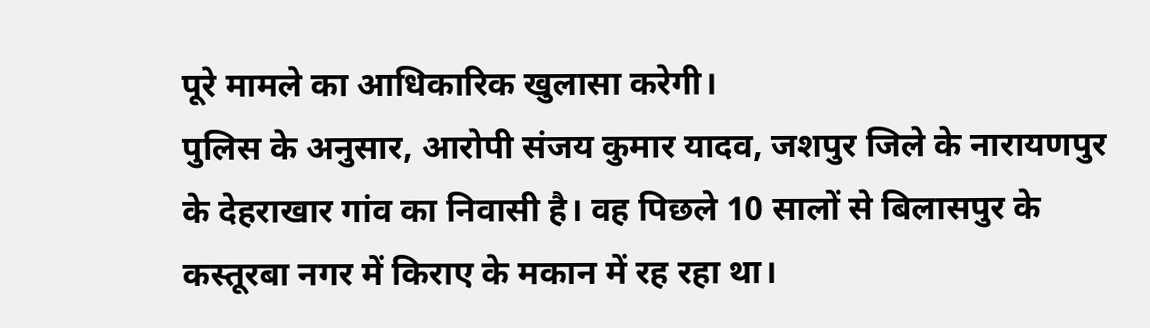पूरे मामले का आधिकारिक खुलासा करेगी।
पुलिस के अनुसार, आरोपी संजय कुमार यादव, जशपुर जिले के नारायणपुर के देहराखार गांव का निवासी है। वह पिछले 10 सालों से बिलासपुर के कस्तूरबा नगर में किराए के मकान में रह रहा था।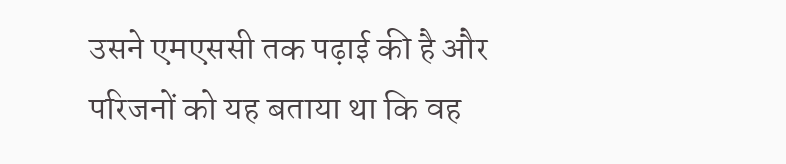उसने एमएससी तक पढ़ाई की है और परिजनों को यह बताया था कि वह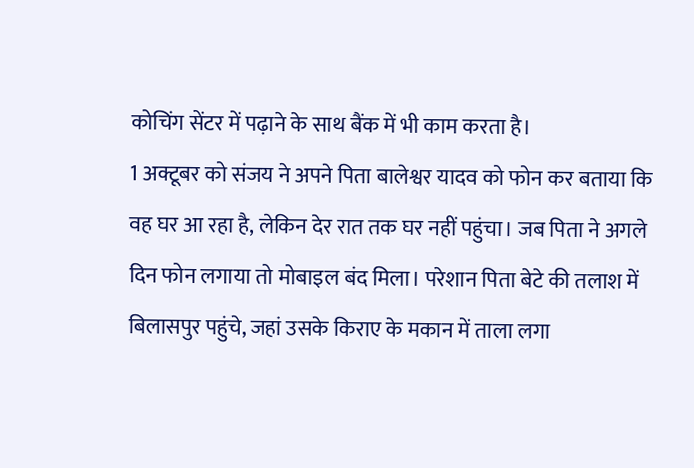कोचिंग सेंटर में पढ़ाने के साथ बैंक में भी काम करता है।
1 अक्टूबर को संजय ने अपने पिता बालेश्वर यादव को फोन कर बताया कि वह घर आ रहा है, लेकिन देर रात तक घर नहीं पहुंचा। जब पिता ने अगले दिन फोन लगाया तो मोबाइल बंद मिला। परेशान पिता बेटे की तलाश में बिलासपुर पहुंचे, जहां उसके किराए के मकान में ताला लगा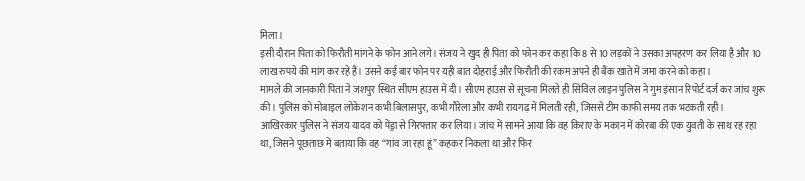मिला।
इसी दौरान पिता को फिरौती मांगने के फोन आने लगे। संजय ने खुद ही पिता को फोन कर कहा कि 8 से 10 लड़कों ने उसका अपहरण कर लिया है और 10 लाख रुपये की मांग कर रहे हैं। उसने कई बार फोन पर यही बात दोहराई और फिरौती की रकम अपने ही बैंक खाते में जमा करने को कहा।
मामले की जानकारी पिता ने जशपुर स्थित सीएम हाउस में दी। सीएम हाउस से सूचना मिलते ही सिविल लाइन पुलिस ने गुम इंसान रिपोर्ट दर्ज कर जांच शुरू की। पुलिस को मोबाइल लोकेशन कभी बिलासपुर, कभी गौरेला और कभी रायगढ़ में मिलती रही, जिससे टीम काफी समय तक भटकती रही।
आखिरकार पुलिस ने संजय यादव को पेंड्रा से गिरफ्तार कर लिया। जांच में सामने आया कि वह किराए के मकान में कोरबा की एक युवती के साथ रह रहा था, जिसने पूछताछ में बताया कि वह “गांव जा रहा हूं” कहकर निकला था और फिर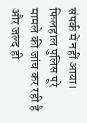संपर्क में नहीं आया।
फिलहाल पुलिस पूरे मामले की जांच कर रही है और जल्द ही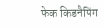फेक किडनैपिंग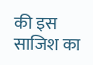की इस साजिश का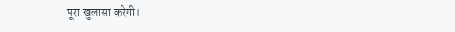पूरा खुलासा करेगी।